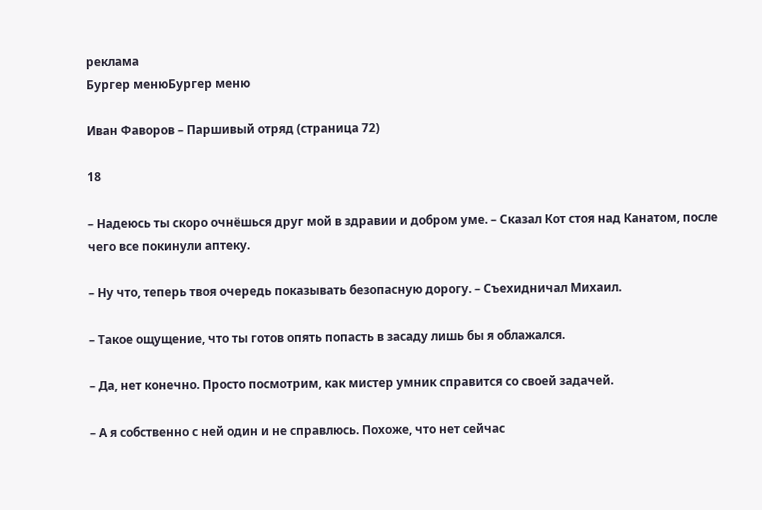реклама
Бургер менюБургер меню

Иван Фаворов – Паршивый отряд (страница 72)

18

– Надеюсь ты скоро очнёшься друг мой в здравии и добром уме. – Сказал Кот стоя над Канатом, после чего все покинули аптеку.

– Ну что, теперь твоя очередь показывать безопасную дорогу. – Съехидничал Михаил.

– Такое ощущение, что ты готов опять попасть в засаду лишь бы я облажался.

– Да, нет конечно. Просто посмотрим, как мистер умник справится со своей задачей.

– А я собственно с ней один и не справлюсь. Похоже, что нет сейчас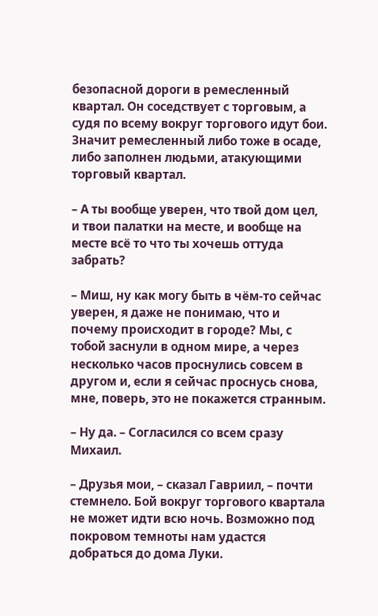безопасной дороги в ремесленный квартал. Он соседствует с торговым, а судя по всему вокруг торгового идут бои. Значит ремесленный либо тоже в осаде, либо заполнен людьми, атакующими торговый квартал.

– А ты вообще уверен, что твой дом цел, и твои палатки на месте, и вообще на месте всё то что ты хочешь оттуда забрать?

– Миш, ну как могу быть в чём-то сейчас уверен, я даже не понимаю, что и почему происходит в городе? Мы, с тобой заснули в одном мире, а через несколько часов проснулись совсем в другом и, если я сейчас проснусь снова, мне, поверь, это не покажется странным.

– Ну да. – Согласился со всем сразу Михаил.

– Друзья мои, – сказал Гавриил, – почти стемнело. Бой вокруг торгового квартала не может идти всю ночь. Возможно под покровом темноты нам удастся добраться до дома Луки.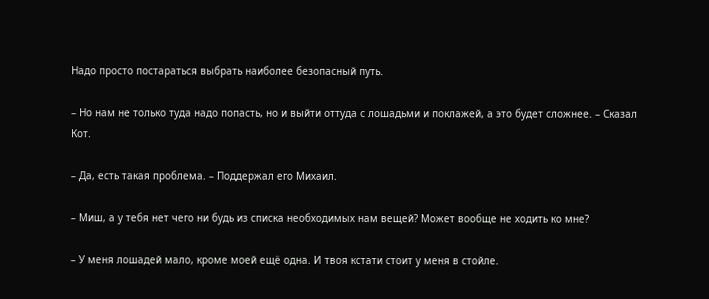Надо просто постараться выбрать наиболее безопасный путь.

– Но нам не только туда надо попасть, но и выйти оттуда с лошадьми и поклажей, а это будет сложнее. – Сказал Кот.

– Да, есть такая проблема. – Поддержал его Михаил.

– Миш, а у тебя нет чего ни будь из списка необходимых нам вещей? Может вообще не ходить ко мне?

– У меня лошадей мало, кроме моей ещё одна. И твоя кстати стоит у меня в стойле.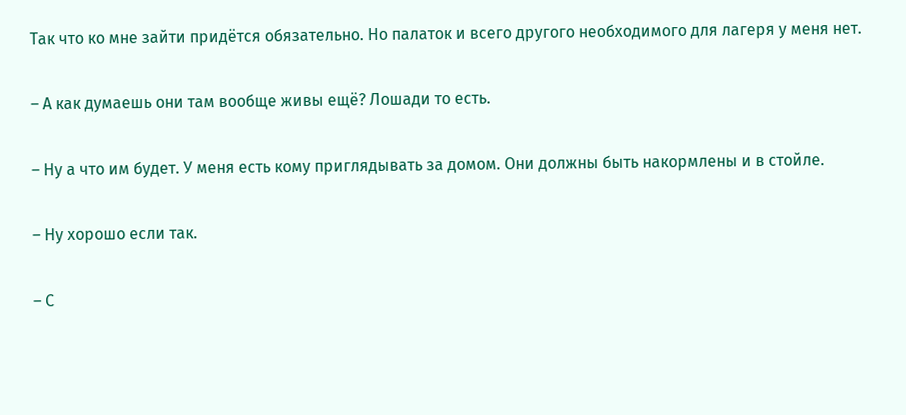Так что ко мне зайти придётся обязательно. Но палаток и всего другого необходимого для лагеря у меня нет.

– А как думаешь они там вообще живы ещё? Лошади то есть.

– Ну а что им будет. У меня есть кому приглядывать за домом. Они должны быть накормлены и в стойле.

– Ну хорошо если так.

– С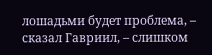лошадьми будет проблема, – сказал Гавриил, – слишком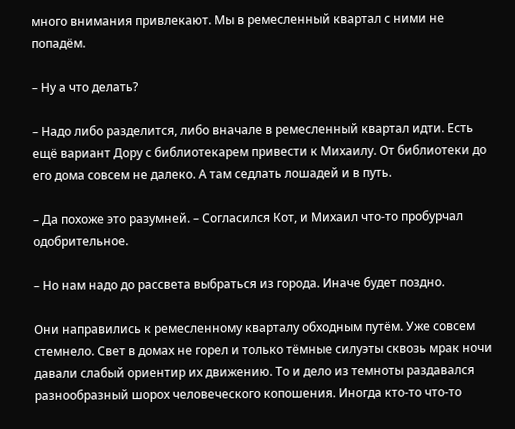много внимания привлекают. Мы в ремесленный квартал с ними не попадём.

– Ну а что делать?

– Надо либо разделится, либо вначале в ремесленный квартал идти. Есть ещё вариант Дору с библиотекарем привести к Михаилу. От библиотеки до его дома совсем не далеко. А там седлать лошадей и в путь.

– Да похоже это разумней. – Согласился Кот, и Михаил что-то пробурчал одобрительное.

– Но нам надо до рассвета выбраться из города. Иначе будет поздно.

Они направились к ремесленному кварталу обходным путём. Уже совсем стемнело. Свет в домах не горел и только тёмные силуэты сквозь мрак ночи давали слабый ориентир их движению. То и дело из темноты раздавался разнообразный шорох человеческого копошения. Иногда кто-то что-то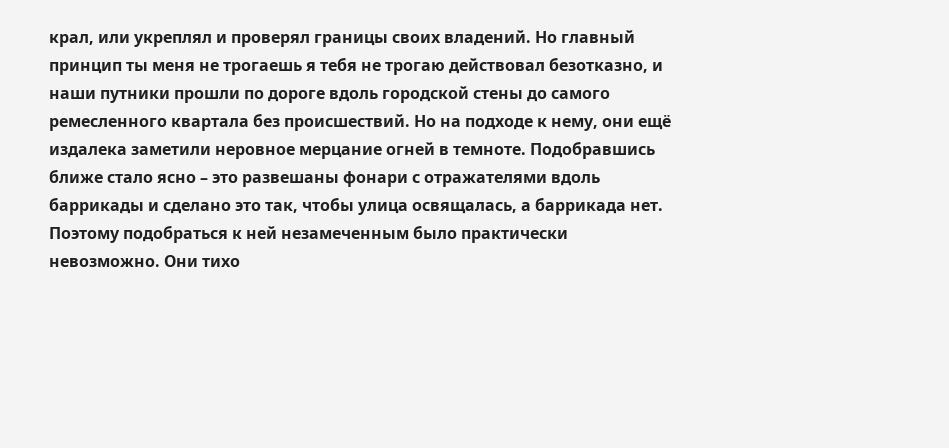крал, или укреплял и проверял границы своих владений. Но главный принцип ты меня не трогаешь я тебя не трогаю действовал безотказно, и наши путники прошли по дороге вдоль городской стены до самого ремесленного квартала без происшествий. Но на подходе к нему, они ещё издалека заметили неровное мерцание огней в темноте. Подобравшись ближе стало ясно – это развешаны фонари с отражателями вдоль баррикады и сделано это так, чтобы улица освящалась, а баррикада нет. Поэтому подобраться к ней незамеченным было практически невозможно. Они тихо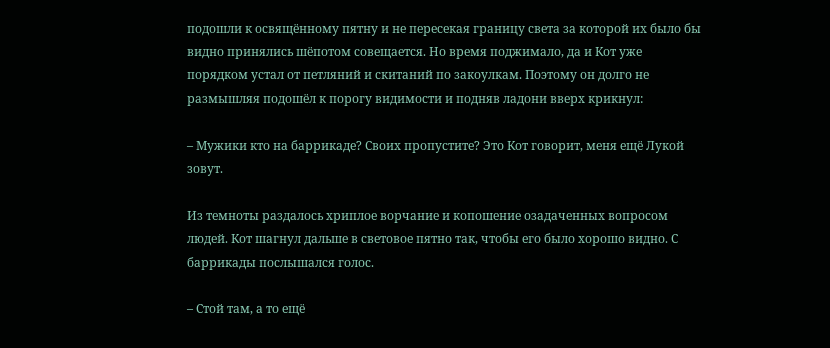подошли к освящённому пятну и не пересекая границу света за которой их было бы видно принялись шёпотом совещается. Но время поджимало, да и Кот уже порядком устал от петляний и скитаний по закоулкам. Поэтому он долго не размышляя подошёл к порогу видимости и подняв ладони вверх крикнул:

– Мужики кто на баррикаде? Своих пропустите? Это Кот говорит, меня ещё Лукой зовут.

Из темноты раздалось хриплое ворчание и копошение озадаченных вопросом людей. Кот шагнул дальше в световое пятно так, чтобы его было хорошо видно. С баррикады послышался голос.

– Стой там, а то ещё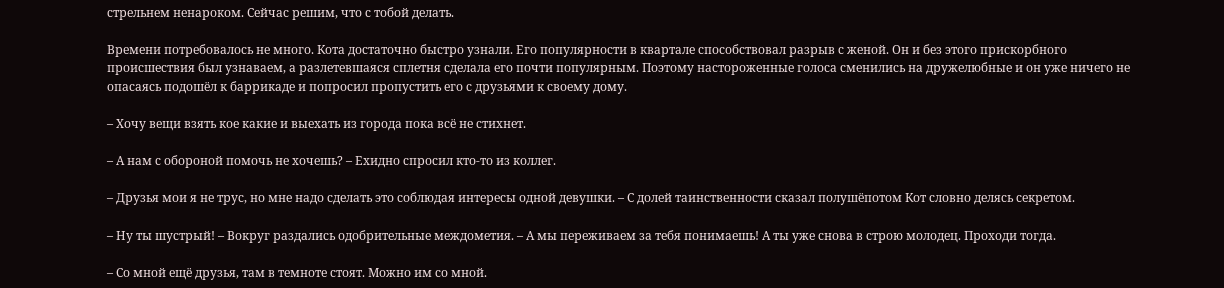стрельнем ненароком. Сейчас решим, что с тобой делать.

Времени потребовалось не много. Кота достаточно быстро узнали. Его популярности в квартале способствовал разрыв с женой. Он и без этого прискорбного происшествия был узнаваем, а разлетевшаяся сплетня сделала его почти популярным. Поэтому настороженные голоса сменились на дружелюбные и он уже ничего не опасаясь подошёл к баррикаде и попросил пропустить его с друзьями к своему дому.

– Хочу вещи взять кое какие и выехать из города пока всё не стихнет.

– А нам с обороной помочь не хочешь? – Ехидно спросил кто-то из коллег.

– Друзья мои я не трус, но мне надо сделать это соблюдая интересы одной девушки. – С долей таинственности сказал полушёпотом Кот словно делясь секретом.

– Ну ты шустрый! – Вокруг раздались одобрительные междометия. – А мы переживаем за тебя понимаешь! А ты уже снова в строю молодец. Проходи тогда.

– Со мной ещё друзья, там в темноте стоят. Можно им со мной.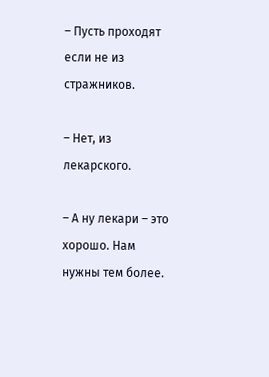– Пусть проходят если не из стражников.

– Нет, из лекарского.

– А ну лекари – это хорошо. Нам нужны тем более.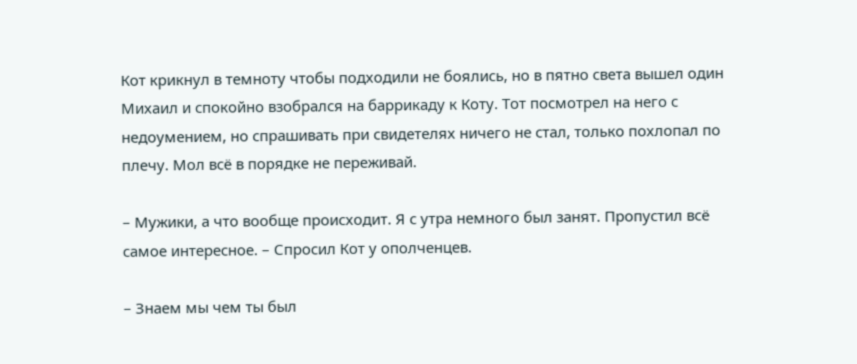Кот крикнул в темноту чтобы подходили не боялись, но в пятно света вышел один Михаил и спокойно взобрался на баррикаду к Коту. Тот посмотрел на него с недоумением, но спрашивать при свидетелях ничего не стал, только похлопал по плечу. Мол всё в порядке не переживай.

– Мужики, а что вообще происходит. Я с утра немного был занят. Пропустил всё самое интересное. – Спросил Кот у ополченцев.

– Знаем мы чем ты был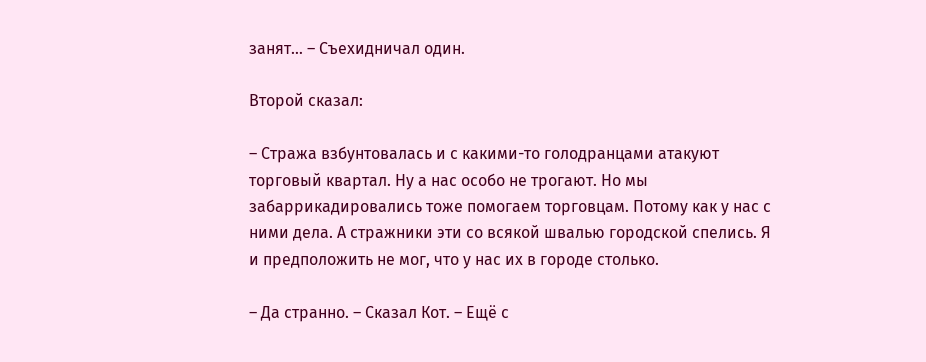занят… – Съехидничал один.

Второй сказал:

– Стража взбунтовалась и с какими-то голодранцами атакуют торговый квартал. Ну а нас особо не трогают. Но мы забаррикадировались тоже помогаем торговцам. Потому как у нас с ними дела. А стражники эти со всякой швалью городской спелись. Я и предположить не мог, что у нас их в городе столько.

– Да странно. – Сказал Кот. – Ещё с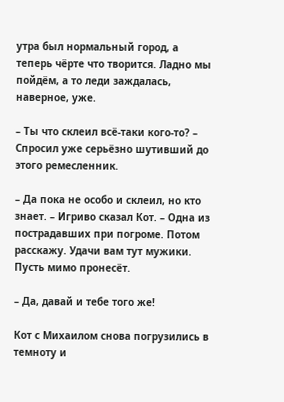утра был нормальный город, а теперь чёрте что творится. Ладно мы пойдём, а то леди заждалась, наверное, уже.

– Ты что склеил всё-таки кого-то? – Спросил уже серьёзно шутивший до этого ремесленник.

– Да пока не особо и склеил, но кто знает. – Игриво сказал Кот. – Одна из пострадавших при погроме. Потом расскажу. Удачи вам тут мужики. Пусть мимо пронесёт.

– Да, давай и тебе того же!

Кот с Михаилом снова погрузились в темноту и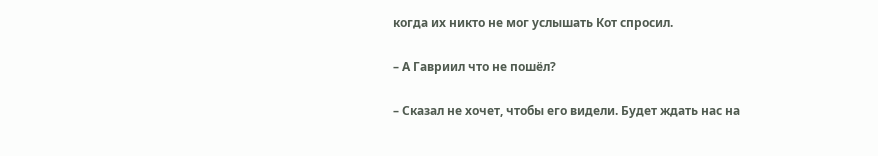когда их никто не мог услышать Кот спросил.

– А Гавриил что не пошёл?

– Сказал не хочет, чтобы его видели. Будет ждать нас на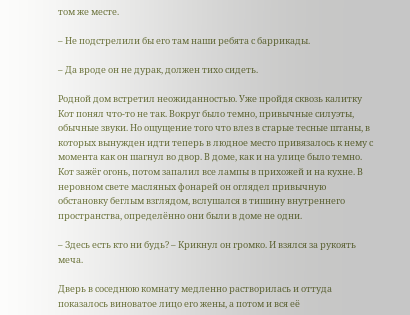том же месте.

– Не подстрелили бы его там наши ребята с баррикады.

– Да вроде он не дурак, должен тихо сидеть.

Родной дом встретил неожиданностью. Уже пройдя сквозь калитку Кот понял что-то не так. Вокруг было темно, привычные силуэты, обычные звуки. Но ощущение того что влез в старые тесные штаны, в которых вынужден идти теперь в людное место привязалось к нему с момента как он шагнул во двор. В доме, как и на улице было темно. Кот зажёг огонь, потом запалил все лампы в прихожей и на кухне. В неровном свете масляных фонарей он оглядел привычную обстановку беглым взглядом, вслушался в тишину внутреннего пространства, определённо они были в доме не одни.

– Здесь есть кто ни будь? – Крикнул он громко. И взялся за рукоять меча.

Дверь в соседнюю комнату медленно растворилась и оттуда показалось виноватое лицо его жены, а потом и вся её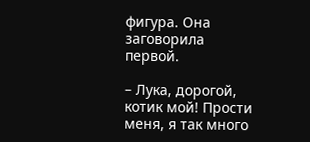фигура. Она заговорила первой.

– Лука, дорогой, котик мой! Прости меня, я так много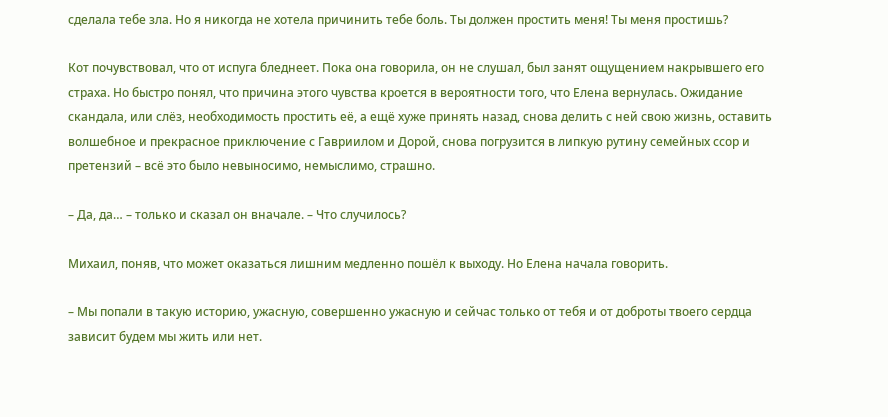сделала тебе зла. Но я никогда не хотела причинить тебе боль. Ты должен простить меня! Ты меня простишь?

Кот почувствовал, что от испуга бледнеет. Пока она говорила, он не слушал, был занят ощущением накрывшего его страха. Но быстро понял, что причина этого чувства кроется в вероятности того, что Елена вернулась. Ожидание скандала, или слёз, необходимость простить её, а ещё хуже принять назад, снова делить с ней свою жизнь, оставить волшебное и прекрасное приключение с Гавриилом и Дорой, снова погрузится в липкую рутину семейных ссор и претензий – всё это было невыносимо, немыслимо, страшно.

– Да, да… – только и сказал он вначале. – Что случилось?

Михаил, поняв, что может оказаться лишним медленно пошёл к выходу. Но Елена начала говорить.

– Мы попали в такую историю, ужасную, совершенно ужасную и сейчас только от тебя и от доброты твоего сердца зависит будем мы жить или нет.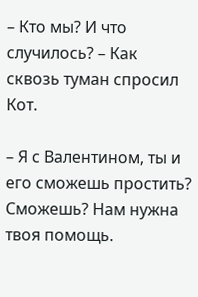– Кто мы? И что случилось? – Как сквозь туман спросил Кот.

– Я с Валентином, ты и его сможешь простить? Сможешь? Нам нужна твоя помощь.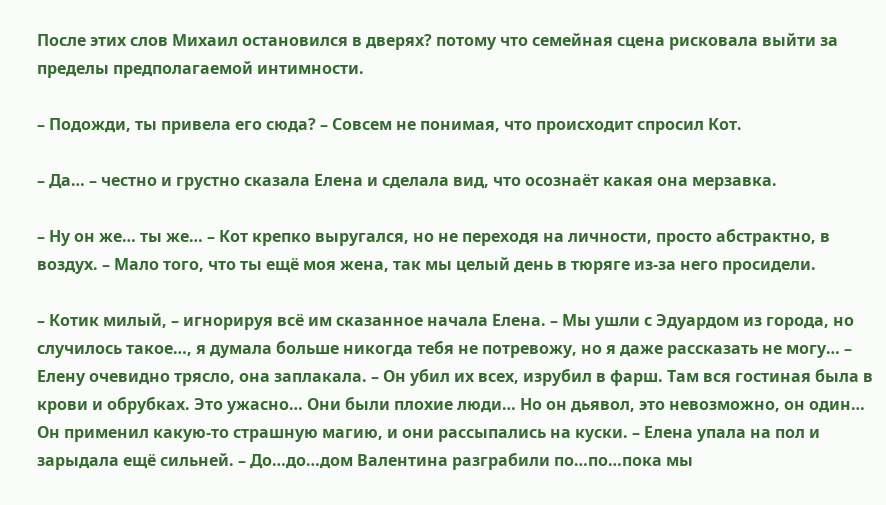После этих слов Михаил остановился в дверях? потому что семейная сцена рисковала выйти за пределы предполагаемой интимности.

– Подожди, ты привела его сюда? – Совсем не понимая, что происходит спросил Кот.

– Да… – честно и грустно сказала Елена и сделала вид, что осознаёт какая она мерзавка.

– Ну он же… ты же… – Кот крепко выругался, но не переходя на личности, просто абстрактно, в воздух. – Мало того, что ты ещё моя жена, так мы целый день в тюряге из-за него просидели.

– Котик милый, – игнорируя всё им сказанное начала Елена. – Мы ушли с Эдуардом из города, но случилось такое…, я думала больше никогда тебя не потревожу, но я даже рассказать не могу… – Елену очевидно трясло, она заплакала. – Он убил их всех, изрубил в фарш. Там вся гостиная была в крови и обрубках. Это ужасно… Они были плохие люди… Но он дьявол, это невозможно, он один… Он применил какую-то страшную магию, и они рассыпались на куски. – Елена упала на пол и зарыдала ещё сильней. – До…до…дом Валентина разграбили по…по…пока мы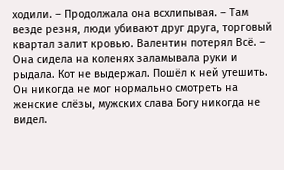ходили. – Продолжала она всхлипывая. – Там везде резня, люди убивают друг друга, торговый квартал залит кровью. Валентин потерял Всё. – Она сидела на коленях заламывала руки и рыдала. Кот не выдержал. Пошёл к ней утешить. Он никогда не мог нормально смотреть на женские слёзы, мужских слава Богу никогда не видел.